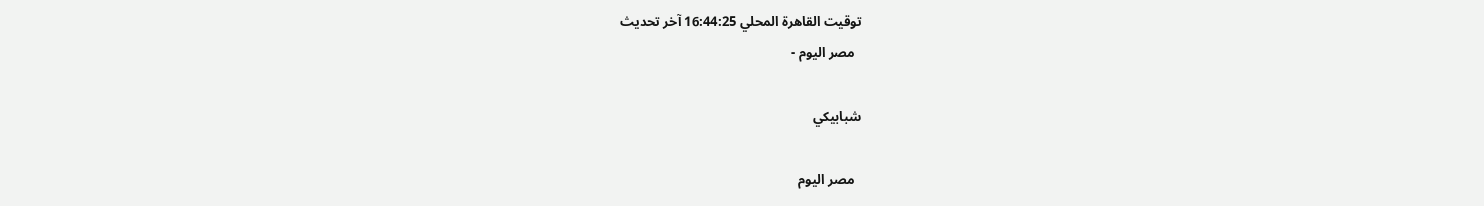توقيت القاهرة المحلي 16:44:25 آخر تحديث
  مصر اليوم -

شبابيكي

  مصر اليوم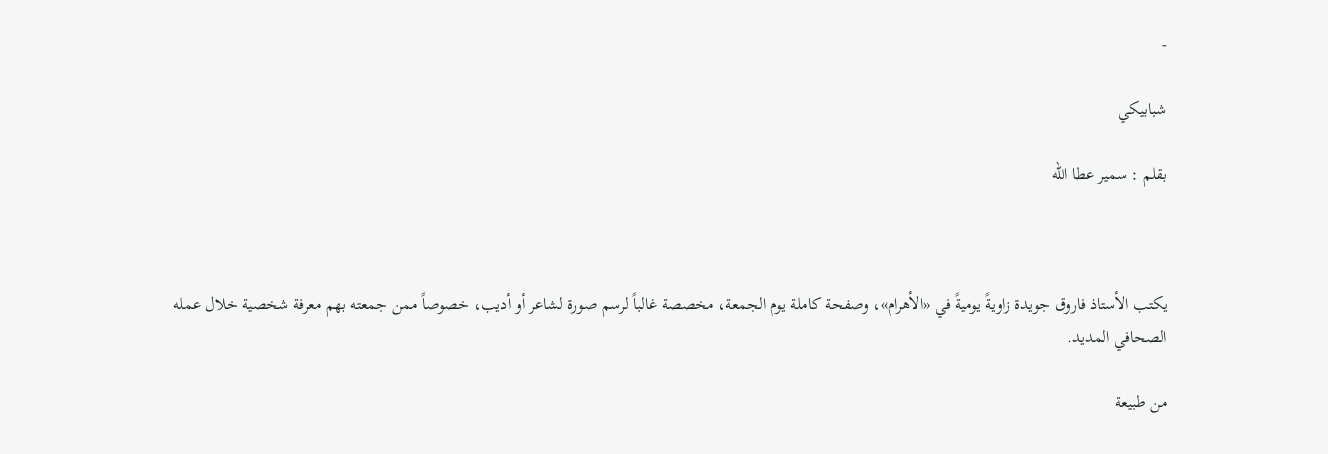-

شبابيكي

بقلم : سمير عطا الله



يكتب الأستاذ فاروق جويدة زاويةً يوميةً في «الأهرام»، وصفحة كاملة يوم الجمعة، مخصصة غالباً لرسم صورة لشاعر أو أديب، خصوصاً ممن جمعته بهم معرفة شخصية خلال عمله الصحافي المديد.

من طبيعة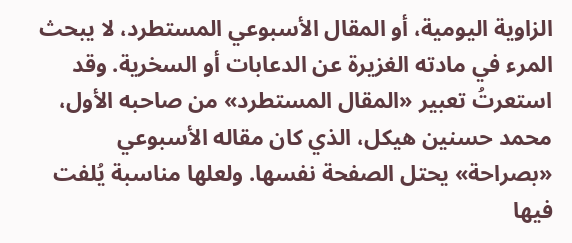الزاوية اليومية، أو المقال الأسبوعي المستطرد، لا يبحث المرء في مادته الغزيرة عن الدعابات أو السخرية. وقد استعرتُ تعبير «المقال المستطرد» من صاحبه الأول، محمد حسنين هيكل، الذي كان مقاله الأسبوعي «بصراحة» يحتل الصفحة نفسها. ولعلها مناسبة يُلفت فيها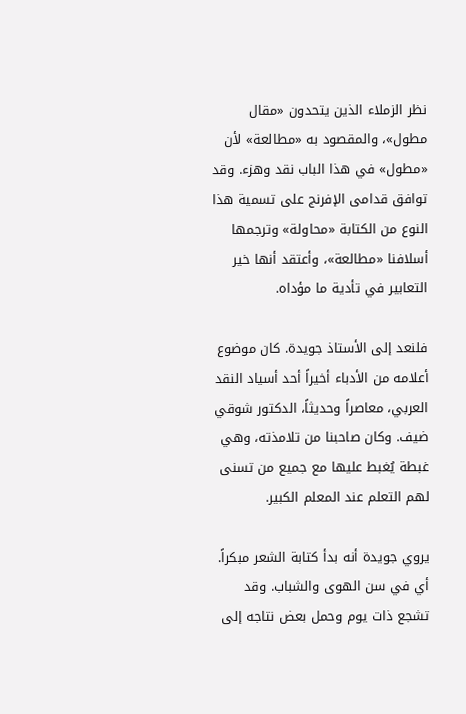نظر الزملاء الذين يتحدون «مقال مطول»، والمقصود به «مطالعة» لأن «مطول» في هذا الباب نقد وهزء. وقد توافق قدامى الإفرنج على تسمية هذا النوع من الكتابة «محاولة» وترجمها أسلافنا «مطالعة»، وأعتقد أنها خير التعابير في تأدية ما مؤداه.

فلنعد إلى الأستاذ جويدة. كان موضوع أعلامه من الأدباء أخيراً أحد أسياد النقد العربي، معاصراً وحديثاً، الدكتور شوقي ضيف. وكان صاحبنا من تلامذته، وهي غبطة يُغبط عليها مع جميع من تسنى لهم التعلم عند المعلم الكبير.

يروي جويدة أنه بدأ كتابة الشعر مبكراً. أي في سن الهوى والشباب. وقد تشجع ذات يوم وحمل بعض نتاجه إلى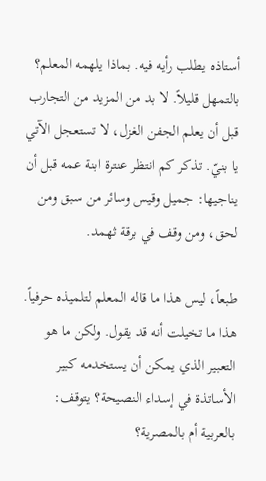أستاذه يطلب رأيه فيه. بماذا يلهمه المعلم؟ بالتمهل قليلاً. لا بد من المزيد من التجارب قبل أن يعلم الجفن الغزل، لا تستعجل الآتي يا بنيّ. تذكر كم انتظر عنترة ابنة عمه قبل أن يناجيها: جميل وقيس وسائر من سبق ومن لحق، ومن وقف في برقة ثهمد.

طبعاً، ليس هذا ما قاله المعلم لتلميذه حرفياً. هذا ما تخيلت أنه قد يقول. ولكن ما هو التعبير الذي يمكن أن يستخدمه كبير الأساتذة في إسداء النصيحة؟ يتوقف: بالعربية أم بالمصرية؟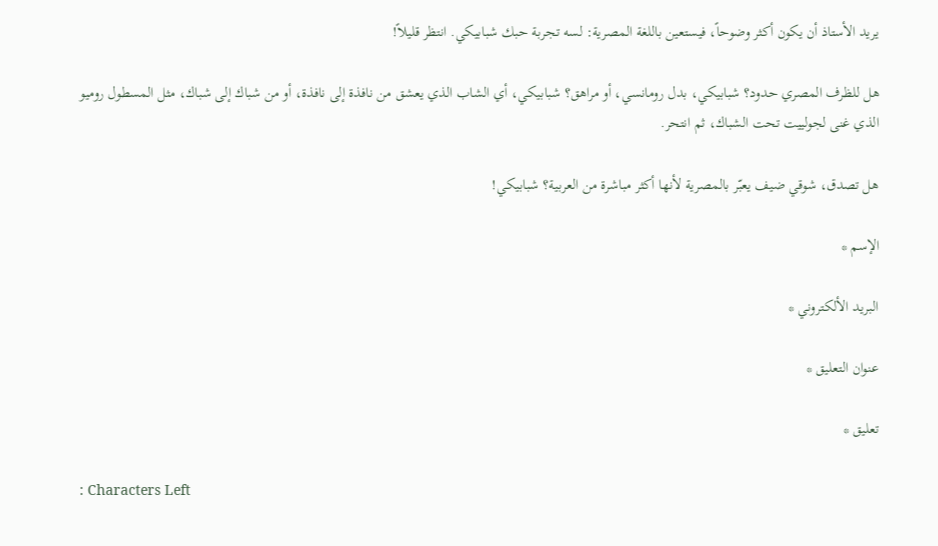يريد الأستاذ أن يكون أكثر وضوحاً، فيستعين باللغة المصرية: لسه تجربة حبك شبابيكي. انتظر قليلاً!

هل للظرف المصري حدود؟ شبابيكي، بدل رومانسي، أو مراهق؟ شبابيكي، أي الشاب الذي يعشق من نافذة إلى نافذة، أو من شباك إلى شباك، مثل المسطول روميو الذي غنى لجولييت تحت الشباك، ثم انتحر.

هل تصدق، شوقي ضيف يعبّر بالمصرية لأنها أكثر مباشرة من العربية؟ شبابيكي!

الإسم *

البريد الألكتروني *

عنوان التعليق *

تعليق *

: Characters Left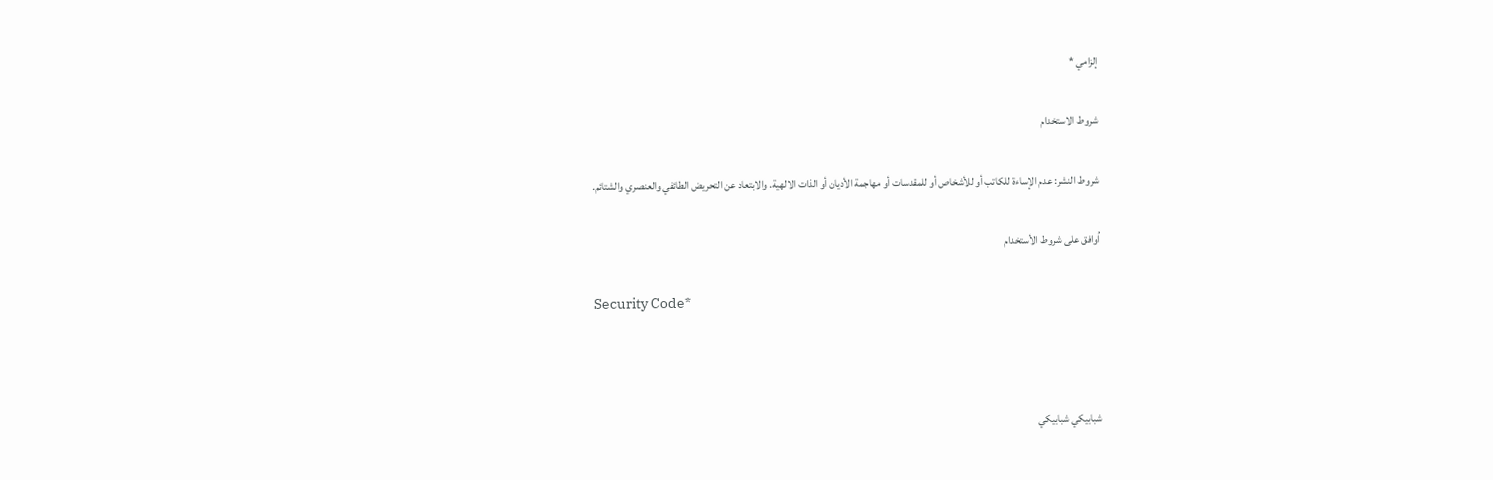إلزامي *

شروط الاستخدام

شروط النشر: عدم الإساءة للكاتب أو للأشخاص أو للمقدسات أو مهاجمة الأديان أو الذات الالهية. والابتعاد عن التحريض الطائفي والعنصري والشتائم.

اُوافق على شروط الأستخدام

Security Code*



شبابيكي شبابيكي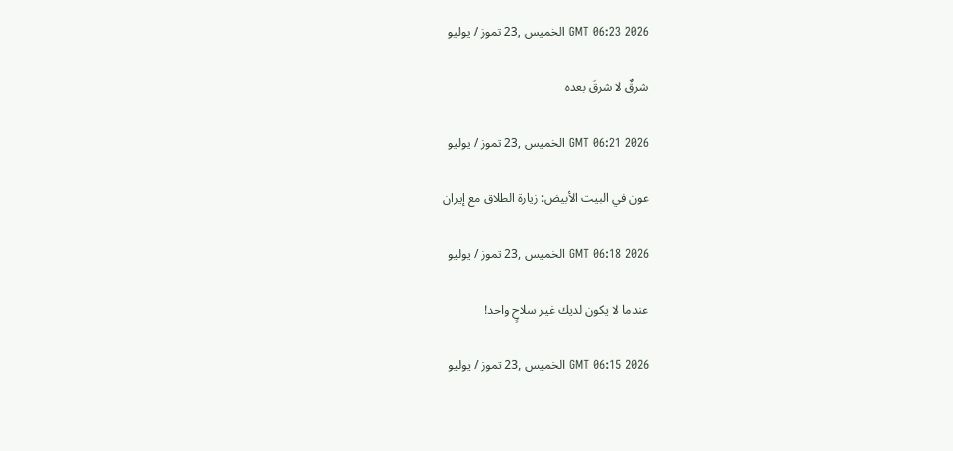GMT 06:23 2026 الخميس ,23 تموز / يوليو

شرقٌ لا شرقَ بعده

GMT 06:21 2026 الخميس ,23 تموز / يوليو

عون في البيت الأبيض: زيارة الطلاق مع إيران

GMT 06:18 2026 الخميس ,23 تموز / يوليو

عندما لا يكون لديك غير سلاحٍ واحد!

GMT 06:15 2026 الخميس ,23 تموز / يوليو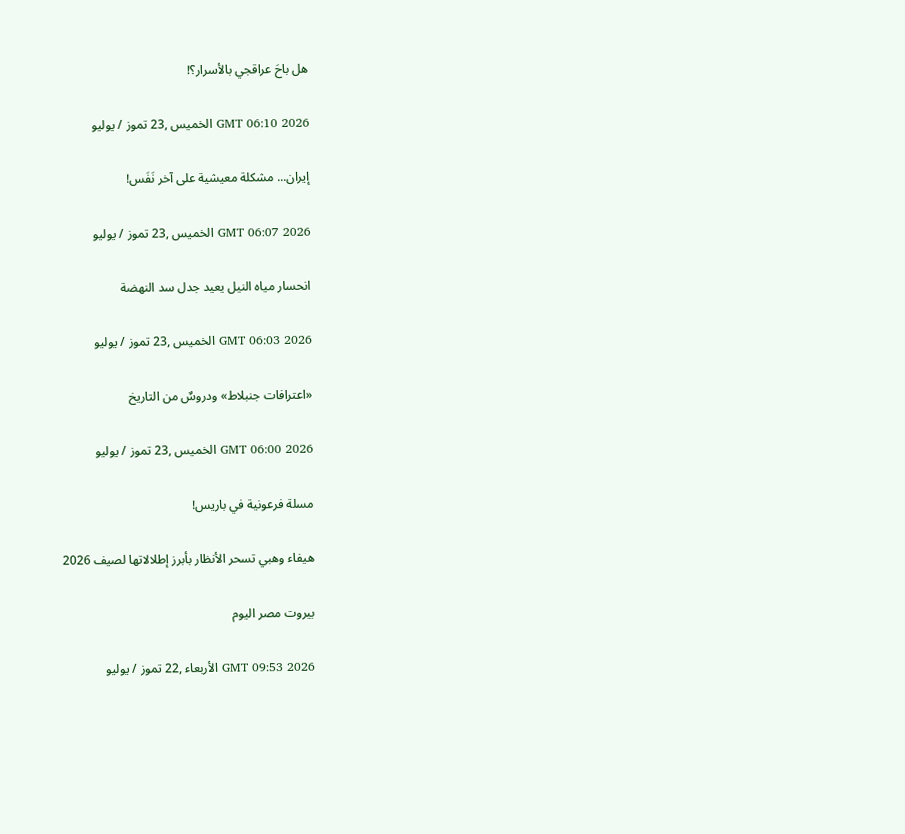هل باحَ عراقجي بالأسرار؟!

GMT 06:10 2026 الخميس ,23 تموز / يوليو

إيران... مشكلة معيشية على آخر نَفَس!

GMT 06:07 2026 الخميس ,23 تموز / يوليو

انحسار مياه النيل يعيد جدل سد النهضة

GMT 06:03 2026 الخميس ,23 تموز / يوليو

«اعترافات جنبلاط» ودروسٌ من التاريخ

GMT 06:00 2026 الخميس ,23 تموز / يوليو

مسلة فرعونية في باريس!

هيفاء وهبي تسحر الأنظار بأبرز إطلالاتها لصيف 2026

بيروت مصر اليوم

GMT 09:53 2026 الأربعاء ,22 تموز / يوليو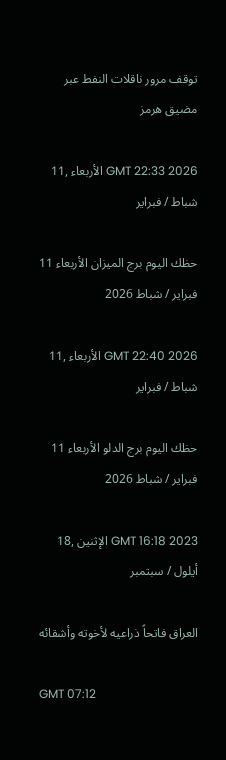توقف مرور ناقلات النفط عبر مضيق هرمز

GMT 22:33 2026 الأربعاء ,11 شباط / فبراير

حظك اليوم برج الميزان الأربعاء 11 فبراير / شباط 2026

GMT 22:40 2026 الأربعاء ,11 شباط / فبراير

حظك اليوم برج الدلو الأربعاء 11 فبراير / شباط 2026

GMT 16:18 2023 الإثنين ,18 أيلول / سبتمبر

العراق فاتحاً ذراعيه لأخوته وأشقائه

GMT 07:12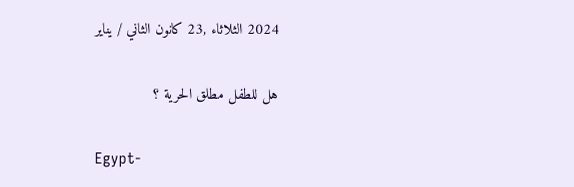2024 الثلاثاء ,23 كانون الثاني / يناير

هل للطفل مطلق الحرية ؟

Egypt-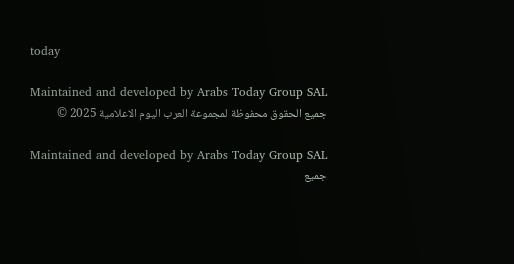today

Maintained and developed by Arabs Today Group SAL
جميع الحقوق محفوظة لمجموعة العرب اليوم الاعلامية 2025 ©

Maintained and developed by Arabs Today Group SAL
جميع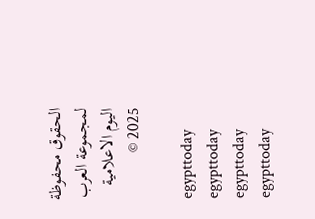الحقوق محفوظة لمجموعة العرب اليوم الاعلامية 2025 ©

egypttoday egypttoday egypttoday egypttoday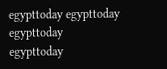egypttoday egypttoday egypttoday
egypttoday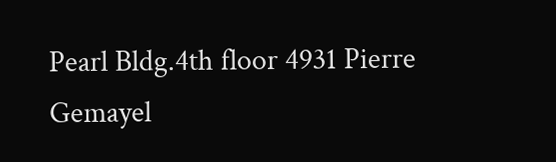Pearl Bldg.4th floor 4931 Pierre Gemayel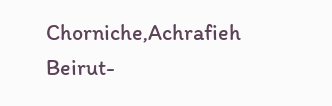Chorniche,Achrafieh Beirut-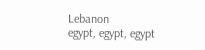Lebanon
egypt, egypt, egypt